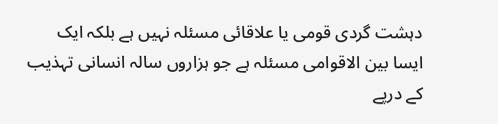دہشت گردی قومی یا علاقائی مسئلہ نہیں ہے بلکہ ایک ایسا بین الاقوامی مسئلہ ہے جو ہزاروں سالہ انسانی تہذیب کے درپے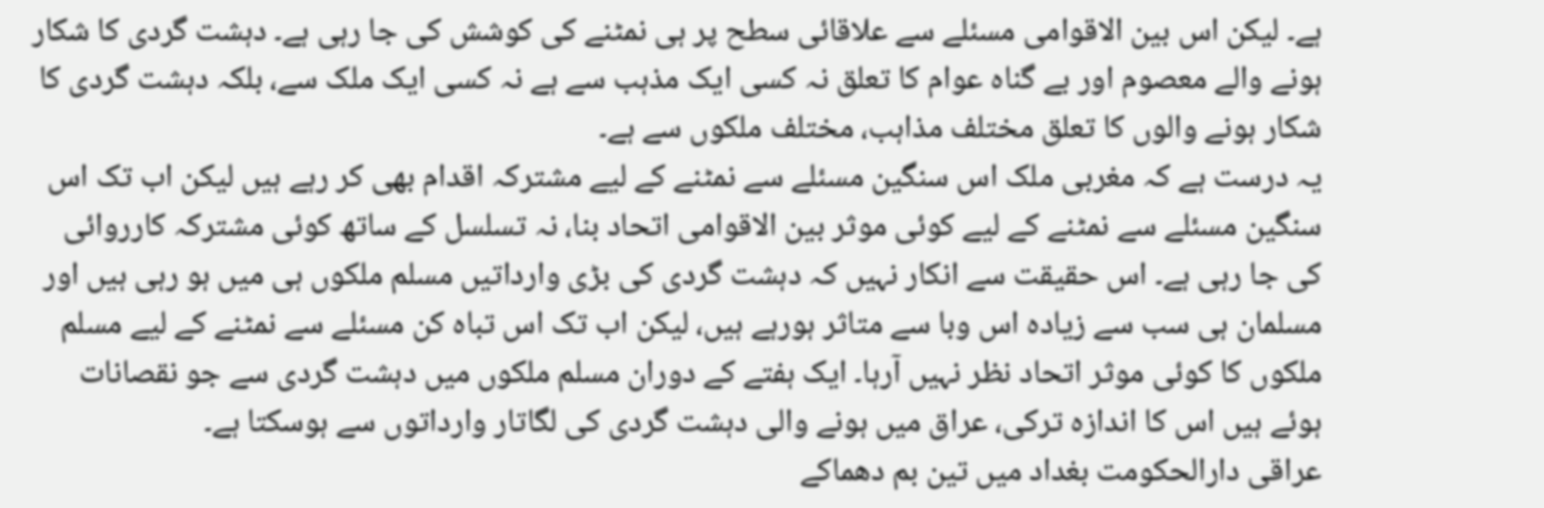ہے۔ لیکن اس بین الاقوامی مسئلے سے علاقائی سطح پر ہی نمٹنے کی کوشش کی جا رہی ہے۔ دہشت گردی کا شکار ہونے والے معصوم اور بے گناہ عوام کا تعلق نہ کسی ایک مذہب سے ہے نہ کسی ایک ملک سے، بلکہ دہشت گردی کا شکار ہونے والوں کا تعلق مختلف مذاہب، مختلف ملکوں سے ہے۔
یہ درست ہے کہ مغربی ملک اس سنگین مسئلے سے نمٹنے کے لیے مشترکہ اقدام بھی کر رہے ہیں لیکن اب تک اس سنگین مسئلے سے نمٹنے کے لیے کوئی موثر بین الاقوامی اتحاد بنا، نہ تسلسل کے ساتھ کوئی مشترکہ کارروائی کی جا رہی ہے۔ اس حقیقت سے انکار نہیں کہ دہشت گردی کی بڑی وارداتیں مسلم ملکوں ہی میں ہو رہی ہیں اور مسلمان ہی سب سے زیادہ اس وبا سے متاثر ہورہے ہیں، لیکن اب تک اس تباہ کن مسئلے سے نمٹنے کے لیے مسلم ملکوں کا کوئی موثر اتحاد نظر نہیں آرہا۔ ایک ہفتے کے دوران مسلم ملکوں میں دہشت گردی سے جو نقصانات ہوئے ہیں اس کا اندازہ ترکی، عراق میں ہونے والی دہشت گردی کی لگاتار وارداتوں سے ہوسکتا ہے۔
عراقی دارالحکومت بغداد میں تین بم دھماکے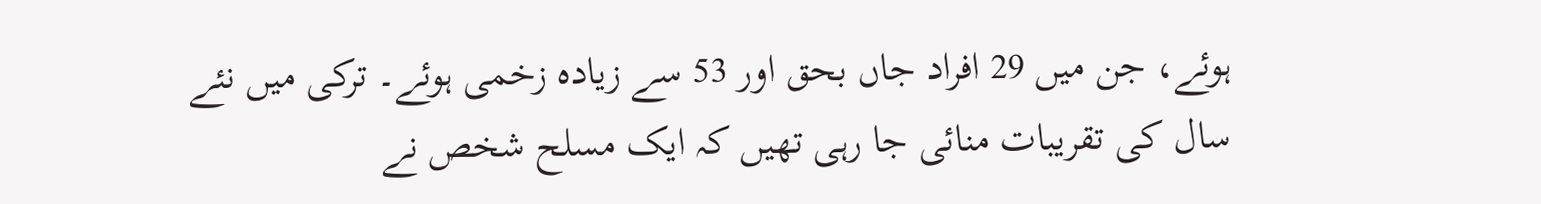ہوئے، جن میں 29 افراد جاں بحق اور 53 سے زیادہ زخمی ہوئے۔ ترکی میں نئے سال کی تقریبات منائی جا رہی تھیں کہ ایک مسلح شخص نے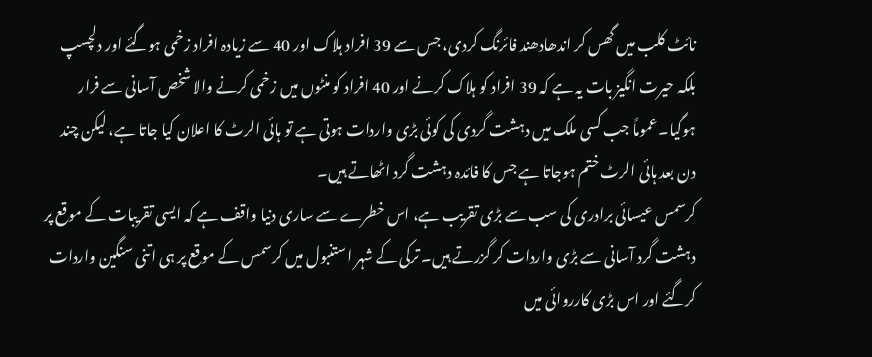نائٹ کلب میں گھس کر اندھادھند فائرنگ کردی، جس سے 39 افراد ہلاک اور 40 سے زیادہ افراد زخمی ہوگئے اور دلچسپ بلکہ حیرت انگیز بات یہ ہے کہ 39 افراد کو ہلاک کرنے اور 40 افراد کو منٹوں میں زخمی کرنے والا شخص آسانی سے فرار ہوگیا۔ عموماً جب کسی ملک میں دہشت گردی کی کوئی بڑی واردات ہوتی ہے تو ہائی الرٹ کا اعلان کیا جاتا ہے، لیکن چند دن بعد ہائی الرٹ ختم ہوجاتا ہے جس کا فائدہ دہشت گرد اٹھاتے ہیں۔
کرسمس عیسائی برادری کی سب سے بڑی تقریب ہے، اس خطرے سے ساری دنیا واقف ہے کہ ایسی تقریبات کے موقع پر دہشت گرد آسانی سے بڑی واردات کر گزرتے ہیں۔ ترکی کے شہر استنبول میں کرسمس کے موقع پر ہی اتنی سنگین واردات کرگئے اور اس بڑی کارروائی میں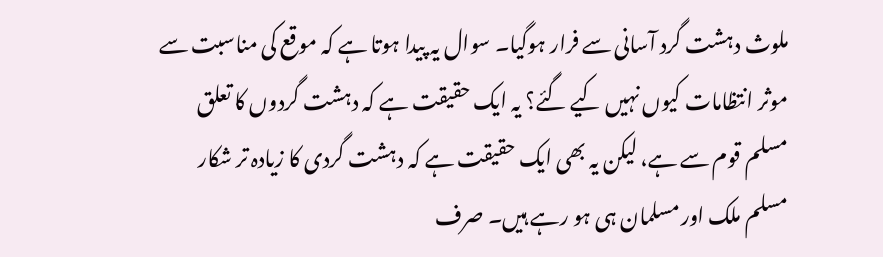ملوث دہشت گرد آسانی سے فرار ہوگیا۔ سوال یہ پیدا ہوتا ہے کہ موقع کی مناسبت سے موثر انتظامات کیوں نہیں کیے گئے؟ یہ ایک حقیقت ہے کہ دہشت گردوں کا تعلق مسلم قوم سے ہے، لیکن یہ بھی ایک حقیقت ہے کہ دہشت گردی کا زیادہ تر شکار مسلم ملک اور مسلمان ہی ہو رہے ہیں۔ صرف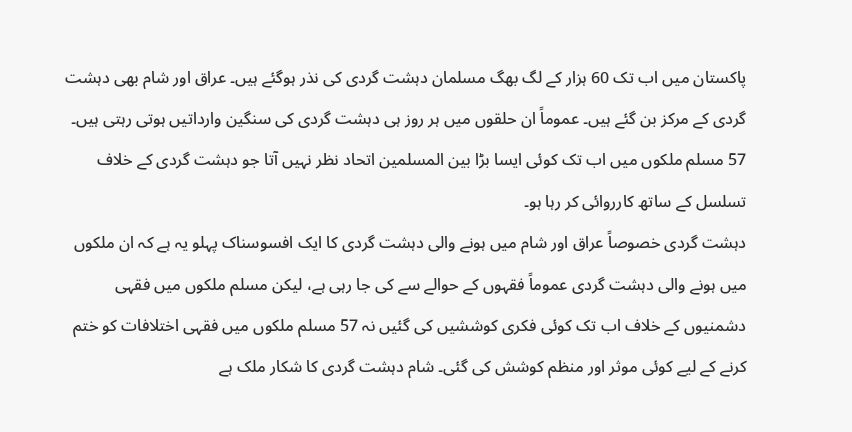پاکستان میں اب تک 60 ہزار کے لگ بھگ مسلمان دہشت گردی کی نذر ہوگئے ہیں۔ عراق اور شام بھی دہشت گردی کے مرکز بن گئے ہیں۔ عموماً ان حلقوں میں ہر روز ہی دہشت گردی کی سنگین وارداتیں ہوتی رہتی ہیں۔ 57 مسلم ملکوں میں اب تک کوئی ایسا بڑا بین المسلمین اتحاد نظر نہیں آتا جو دہشت گردی کے خلاف تسلسل کے ساتھ کارروائی کر رہا ہو۔
دہشت گردی خصوصاً عراق اور شام میں ہونے والی دہشت گردی کا ایک افسوسناک پہلو یہ ہے کہ ان ملکوں میں ہونے والی دہشت گردی عموماً فقہوں کے حوالے سے کی جا رہی ہے، لیکن مسلم ملکوں میں فقہی دشمنیوں کے خلاف اب تک کوئی فکری کوششیں کی گئیں نہ 57 مسلم ملکوں میں فقہی اختلافات کو ختم کرنے کے لیے کوئی موثر اور منظم کوشش کی گئی۔ شام دہشت گردی کا شکار ملک ہے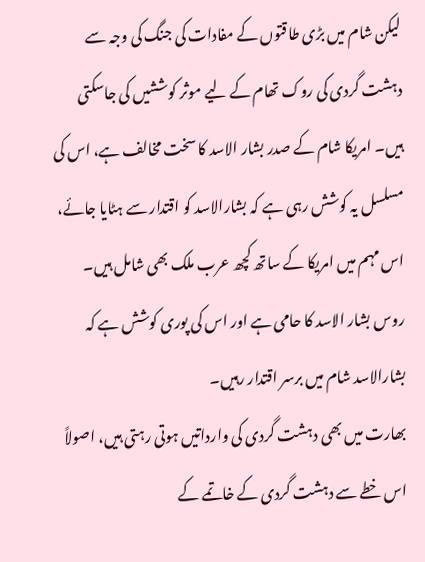لیکن شام میں بڑی طاقتوں کے مفادات کی جنگ کی وجہ سے دہشت گردی کی روک تھام کے لیے موثر کوششیں کی جاسکتی ہیں۔ امریکا شام کے صدر بشار الاسد کا سخت مخالف ہے، اس کی مسلسل یہ کوشش رہی ہے کہ بشارالاسد کو اقتدار سے ہٹایا جائے، اس مہم میں امریکا کے ساتھ کچھ عرب ملک بھی شامل ہیں۔ روس بشار الاسد کا حامی ہے اور اس کی پوری کوشش ہے کہ بشارالاسد شام میں برسر اقتدار رہیں۔
بھارت میں بھی دہشت گردی کی وارداتیں ہوتی رہتی ہیں، اصولاً اس خطے سے دہشت گردی کے خاتمے کے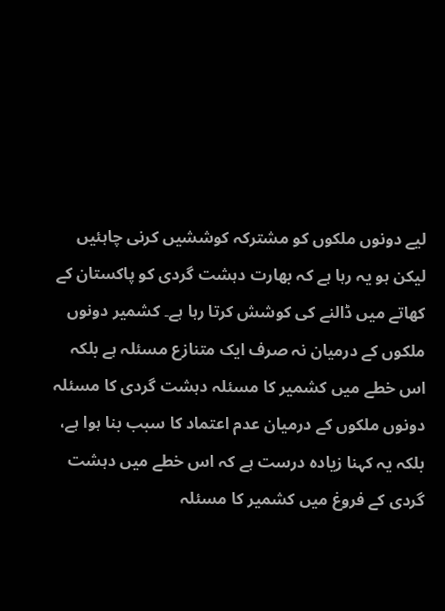لیے دونوں ملکوں کو مشترکہ کوششیں کرنی چاہئیں لیکن ہو یہ رہا ہے کہ بھارت دہشت گردی کو پاکستان کے کھاتے میں ڈالنے کی کوشش کرتا رہا ہے۔ کشمیر دونوں ملکوں کے درمیان نہ صرف ایک متنازع مسئلہ ہے بلکہ اس خطے میں کشمیر کا مسئلہ دہشت گردی کا مسئلہ دونوں ملکوں کے درمیان عدم اعتماد کا سبب بنا ہوا ہے، بلکہ یہ کہنا زیادہ درست ہے کہ اس خطے میں دہشت گردی کے فروغ میں کشمیر کا مسئلہ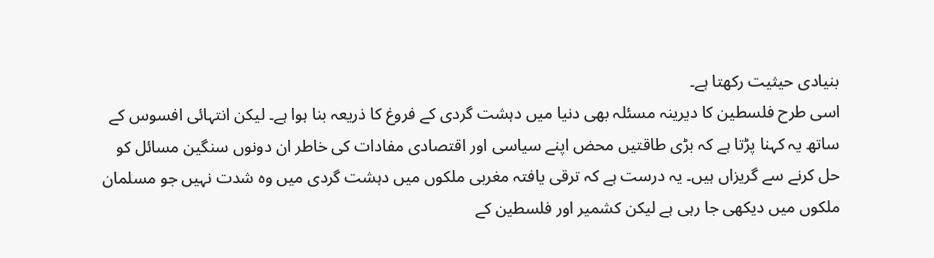بنیادی حیثیت رکھتا ہے۔
اسی طرح فلسطین کا دیرینہ مسئلہ بھی دنیا میں دہشت گردی کے فروغ کا ذریعہ بنا ہوا ہے۔ لیکن انتہائی افسوس کے ساتھ یہ کہنا پڑتا ہے کہ بڑی طاقتیں محض اپنے سیاسی اور اقتصادی مفادات کی خاطر ان دونوں سنگین مسائل کو حل کرنے سے گریزاں ہیں۔ یہ درست ہے کہ ترقی یافتہ مغربی ملکوں میں دہشت گردی میں وہ شدت نہیں جو مسلمان ملکوں میں دیکھی جا رہی ہے لیکن کشمیر اور فلسطین کے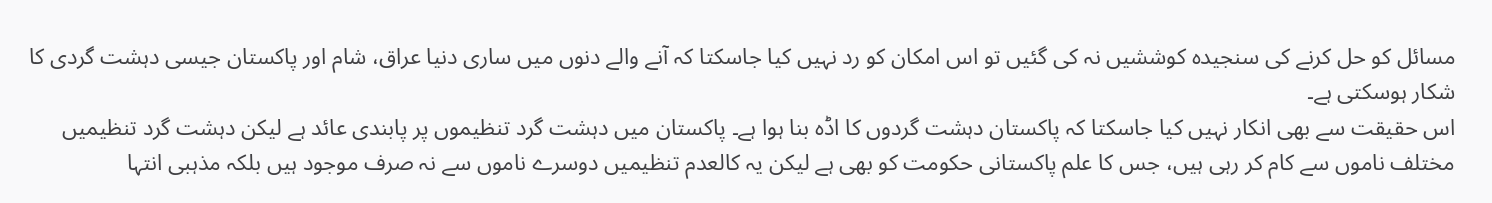مسائل کو حل کرنے کی سنجیدہ کوششیں نہ کی گئیں تو اس امکان کو رد نہیں کیا جاسکتا کہ آنے والے دنوں میں ساری دنیا عراق، شام اور پاکستان جیسی دہشت گردی کا شکار ہوسکتی ہے۔
اس حقیقت سے بھی انکار نہیں کیا جاسکتا کہ پاکستان دہشت گردوں کا اڈہ بنا ہوا ہے۔ پاکستان میں دہشت گرد تنظیموں پر پابندی عائد ہے لیکن دہشت گرد تنظیمیں مختلف ناموں سے کام کر رہی ہیں، جس کا علم پاکستانی حکومت کو بھی ہے لیکن یہ کالعدم تنظیمیں دوسرے ناموں سے نہ صرف موجود ہیں بلکہ مذہبی انتہا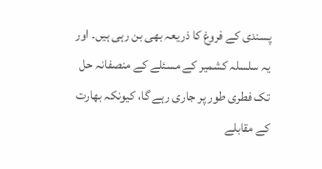پسندی کے فروغ کا ذریعہ بھی بن رہی ہیں۔ اور یہ سلسلہ کشمیر کے مسئلے کے منصفانہ حل تک فطری طور پر جاری رہے گا، کیونکہ بھارت کے مقابلے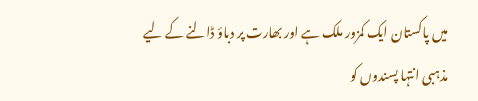میں پاکستان ایک کمزور ملک ہے اور بھارت پر دباؤ ڈالنے کے لیے مذہبی انتہا پسندوں کو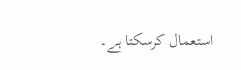استعمال کرسکتا ہے۔